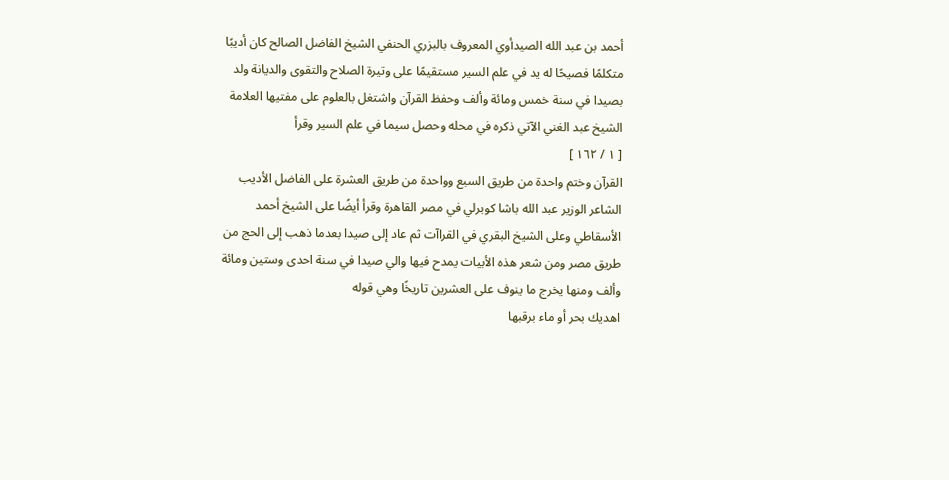أحمد بن عبد الله الصيدأوي المعروف بالبزري الحنفي الشيخ الفاضل الصالح كان أديبًا متكلمًا فصيحًا له يد في علم السير مستقيمًا على وتيرة الصلاح والتقوى والديانة ولد بصيدا في سنة خمس ومائة وألف وحفظ القرآن واشتغل بالعلوم على مفتيها العلامة الشيخ عبد الغني الآتي ذكره في محله وحصل سيما في علم السير وقرأ
[ ١ / ١٦٢ ]
القرآن وختم واحدة من طريق السبع وواحدة من طريق العشرة على الفاضل الأديب الشاعر الوزير عبد الله باشا كوبرلي في مصر القاهرة وقرأ أيضًا على الشيخ أحمد الأسقاطي وعلى الشيخ البقري في القراآت ثم عاد إلى صيدا بعدما ذهب إلى الحج من طريق مصر ومن شعر هذه الأبيات يمدح فيها والي صيدا في سنة احدى وستين ومائة وألف ومنها يخرج ما ينوف على العشرين تاريخًا وهي قوله
اهديك بحر أو ماء برقبها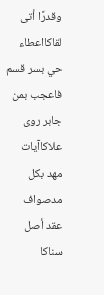وقدرًا أتى لقاكااعطاء حي بسر قسم
فاعجب بمن جابر روى علاكاآيات مهد بكل مدصواف عقد أصل سناكا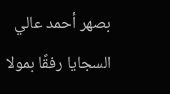بصهر أحمد عالي السجايا رفقًا بمولا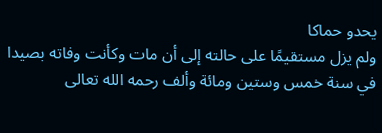يحدو حماكا
ولم يزل مستقيمًا على حالته إلى أن مات وكأنت وفاته بصيدا في سنة خمس وستين ومائة وألف رحمه الله تعالى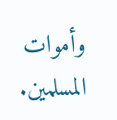وأموات المسلمين.